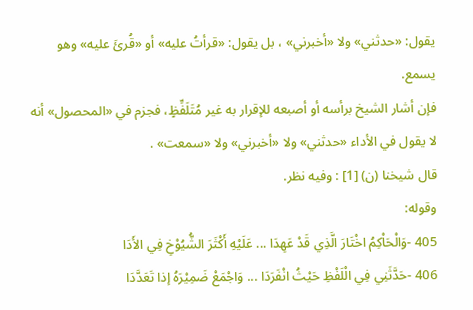يقول: «حدثني» ولا «أخبرني» ، بل يقول: «قرأتُ عليه» أو «قُرئَ عليه» وهو يسمع.
فإن أشار الشيخ برأسه أو أصبعه للإقرار به غير مُتَلَفِّظٍ، فجزم في «المحصول» أنه لا يقول في الأداء «حدثني» ولا «أخبرني» ولا «سمعت» .
قال شيخنا (ن) [1] : وفيه نظر.
وقوله:
405 -وَالْحَاْكِمُ اخْتَارَ الَّذِي قَدْ عَهِدَا ... عَلَيْهِ أَكْثَرَ الشُّيُوْخِ فِي الأَدَا
406 -حَدَّثَنِي فِي الْلَفْظِ حَيْثُ انْفَرَدَا ... وَاجْمَعْ ضَمِيْرَهُ إذا تَعَدَّدَا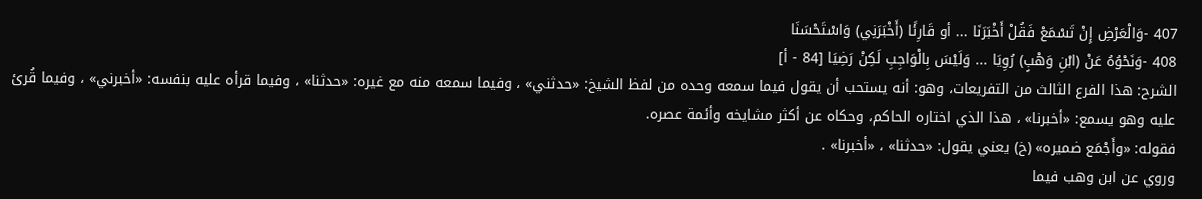407 -وَالْعَرْضِ إِنْ تَسْمَعْ فَقُلْ أَخْبَرَنَا ... أو قَارِئًا (أَخْبَرَنِي) وَاسْتَحْسَنَا
408 -وَنَحْوُهُ عَنْ (ابْنِ وَهْبٍ) رُوِيَا ... وَلَيْسَ بِالْوَاجِبِ لَكِنْ رَضِيَا [84 - أ]
الشرح: هذا الفرع الثالث من التفريعات، وهو: أنه يستحب أن يقول فيما سمعه وحده من لفظ الشيخ: «حدثني» ، وفيما سمعه منه مع غيره: «حدثنا» ، وفيما قرأه عليه بنفسه: «أخبرني» ، وفيما قُرئ عليه وهو يسمع: «أخبرنا» ، هذا الذي اختاره الحاكم، وحكاه عن أكثر مشايخه وأئمة عصره.
فقوله: «وأَجْمَع ضميره» (خ) يعني يقول: «حدثنا» ، «أخبرنا» .
وروي عن ابن وهب فيما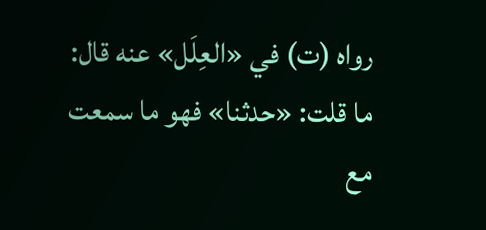رواه (ت) في «العِلَل» عنه قال: ما قلت: «حدثنا» فهو ما سمعت مع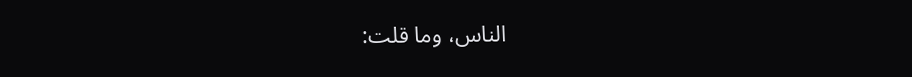الناس، وما قلت: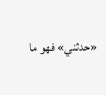«حدثني» فهو ما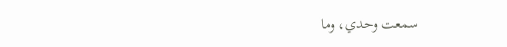سمعت وحدي، وما